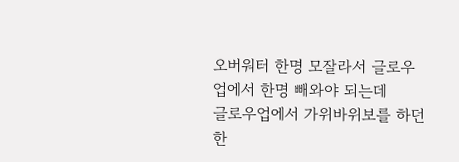오버워터 한명 모잘라서 글로우업에서 한명 빼와야 되는데
글로우업에서 가위바위보를 하던 한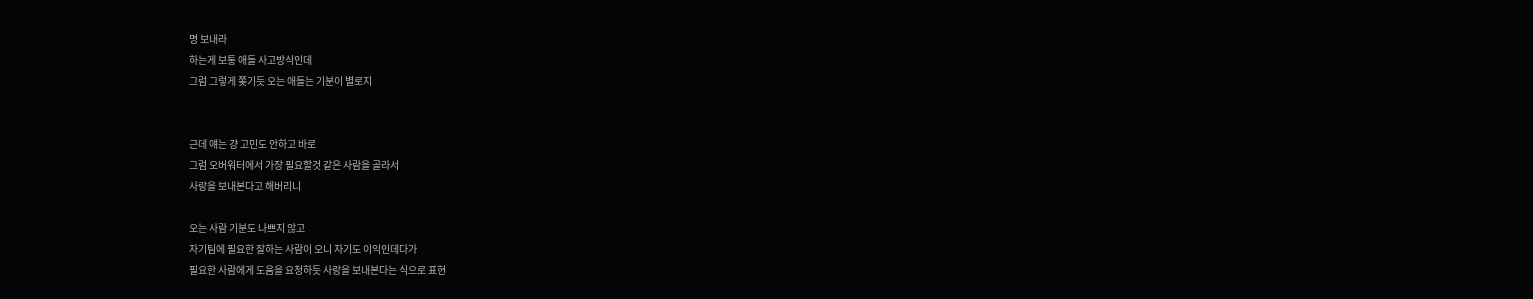명 보내라
하는게 보통 애들 사고방식인데
그럼 그렇게 쫒기듯 오는 애들는 기분이 별로지


근데 얘는 걍 고민도 안하고 바로
그럼 오버워터에서 가장 필요할것 같은 사람을 골라서
사랑을 보내본다고 해버리니

오는 사람 기분도 나쁘지 않고
자기팀에 필요한 잘하는 사람이 오니 자기도 이익인데다가
필요한 사람에게 도움을 요청하듯 사랑을 보내본다는 식으로 표현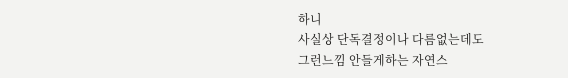하니
사실상 단독결정이나 다름없는데도
그런느낌 안들게하는 자연스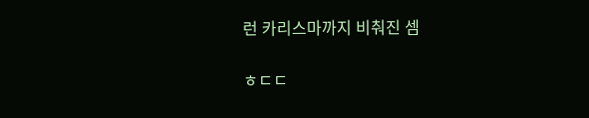런 카리스마까지 비춰진 셈

ㅎㄷㄷ